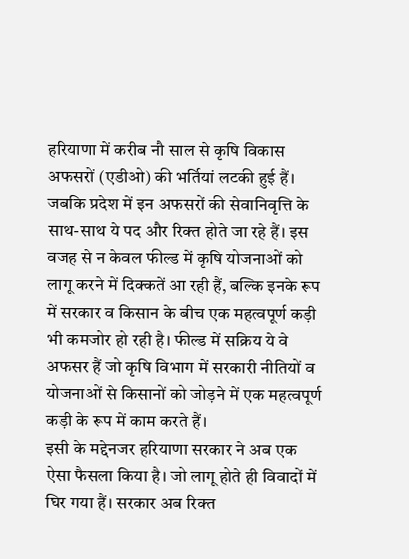हरियाणा में करीब नौ साल से कृषि विकास अफसरों (एडीओ) की भर्तियां लटकी हुई हैं। जबकि प्रदेश में इन अफसरों की सेवानिवृत्ति के साथ-साथ ये पद और रिक्त होते जा रहे हैं। इस वजह से न केवल फील्ड में कृषि योजनाओं को लागू करने में दिक्कतें आ रही हैं, बल्कि इनके रूप में सरकार व किसान के बीच एक महत्वपूर्ण कड़ी भी कमजोर हो रही है। फील्ड में सक्रिय ये वे अफसर हैं जो कृषि विभाग में सरकारी नीतियों व योजनाओं से किसानों को जोड़ने में एक महत्वपूर्ण कड़ी के रूप में काम करते हैं।
इसी के मद्देनजर हरियाणा सरकार ने अब एक ऐसा फैसला किया है। जो लागू होते ही विवादों में घिर गया हैं। सरकार अब रिक्त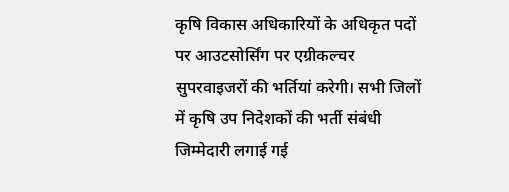कृषि विकास अधिकारियों के अधिकृत पदों पर आउटसोर्सिंग पर एग्रीकल्चर सुपरवाइजरों की भर्तियां करेगी। सभी जिलों में कृषि उप निदेशकों की भर्ती संबंधी जिम्मेदारी लगाई गई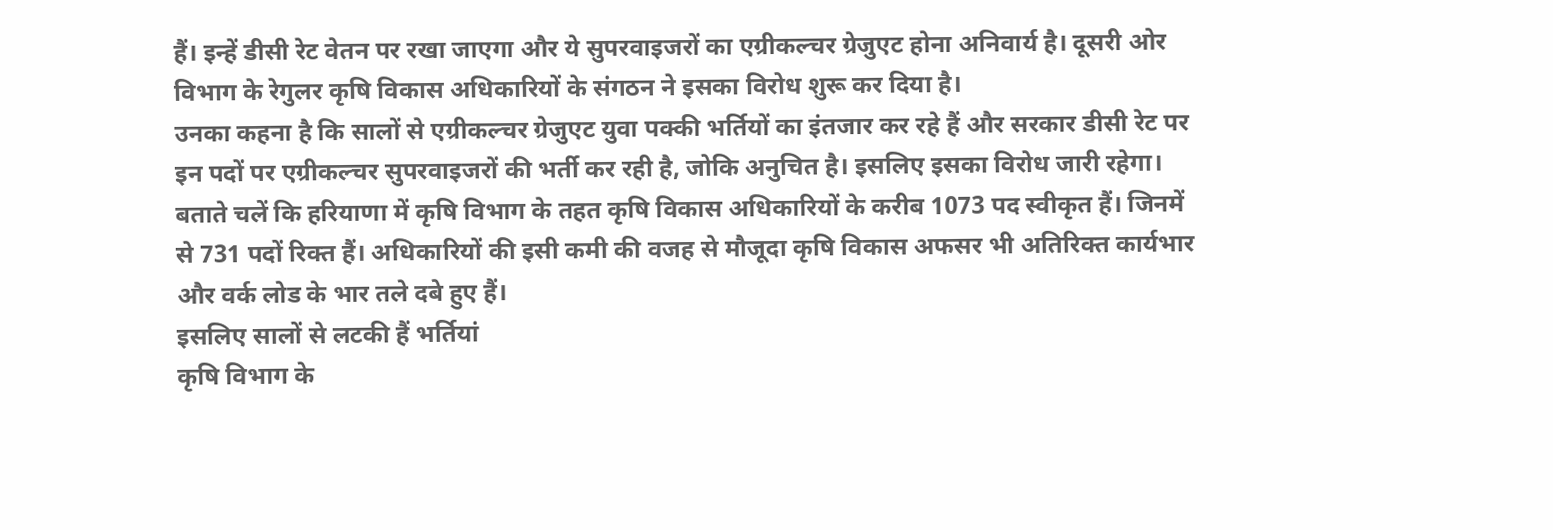हैं। इन्हें डीसी रेट वेतन पर रखा जाएगा और ये सुपरवाइजरों का एग्रीकल्चर ग्रेजुएट होना अनिवार्य है। दूसरी ओर विभाग के रेगुलर कृषि विकास अधिकारियों के संगठन ने इसका विरोध शुरू कर दिया है।
उनका कहना है कि सालों से एग्रीकल्चर ग्रेजुएट युवा पक्की भर्तियों का इंतजार कर रहे हैं और सरकार डीसी रेट पर इन पदों पर एग्रीकल्चर सुपरवाइजरों की भर्ती कर रही है, जोकि अनुचित है। इसलिए इसका विरोध जारी रहेगा। बताते चलें कि हरियाणा में कृषि विभाग के तहत कृषि विकास अधिकारियों के करीब 1073 पद स्वीकृत हैं। जिनमें से 731 पदों रिक्त हैं। अधिकारियों की इसी कमी की वजह से मौजूदा कृषि विकास अफसर भी अतिरिक्त कार्यभार और वर्क लोड के भार तले दबे हुए हैं।
इसलिए सालों से लटकी हैं भर्तियां
कृषि विभाग के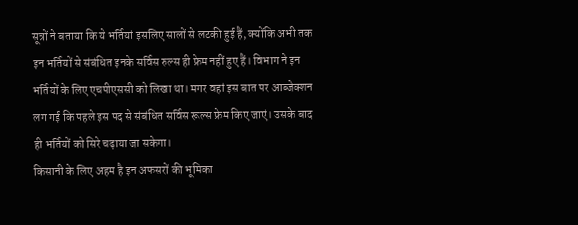सूत्रों ने बताया कि ये भर्तियां इसलिए सालों से लटकी हुई हैं, क्योंकि अभी तक इन भर्तियों से संबंधित इनके सर्विस रुल्स ही फ्रेम नहीं हुए हैं। विभाग ने इन भर्तियों के लिए एचपीएससी को लिखा था। मगर वहां इस बात पर आब्जेक्शन लग गई कि पहले इस पद से संबंधित सर्विस रूल्स फ्रेम किए जाएं। उसके बाद ही भर्तियों को सिरे चढ़ाया जा सकेगा।
किसानी के लिए अहम है इन अफसरों की भूमिका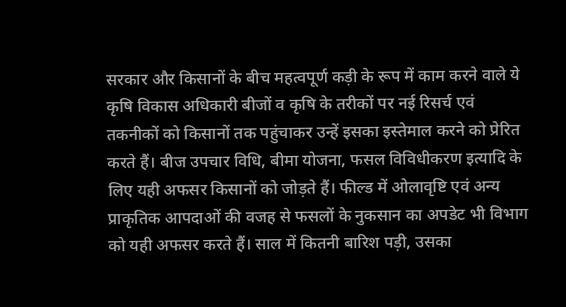सरकार और किसानों के बीच महत्वपूर्ण कड़ी के रूप में काम करने वाले ये कृषि विकास अधिकारी बीजों व कृषि के तरीकों पर नई रिसर्च एवं तकनीकों को किसानों तक पहुंचाकर उन्हें इसका इस्तेमाल करने को प्रेरित करते हैं। बीज उपचार विधि, बीमा योजना, फसल विविधीकरण इत्यादि के लिए यही अफसर किसानों को जोड़ते हैं। फील्ड में ओलावृष्टि एवं अन्य प्राकृतिक आपदाओं की वजह से फसलों के नुकसान का अपडेट भी विभाग को यही अफसर करते हैं। साल में कितनी बारिश पड़ी, उसका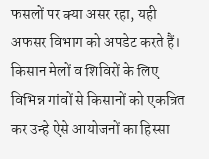फसलों पर क्या असर रहा, यही अफसर विभाग को अपडेट करते हैं। किसान मेलों व शिविरों के लिए विभिन्न गांवों से किसानों को एकत्रित कर उन्हे ऐसे आयोजनों का हिस्सा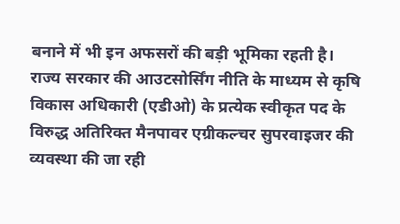बनाने में भी इन अफसरों की बड़ी भूमिका रहती है।
राज्य सरकार की आउटसोर्सिंग नीति के माध्यम से कृषि विकास अधिकारी (एडीओ) के प्रत्येक स्वीकृत पद के विरुद्ध अतिरिक्त मैनपावर एग्रीकल्चर सुपरवाइजर की व्यवस्था की जा रही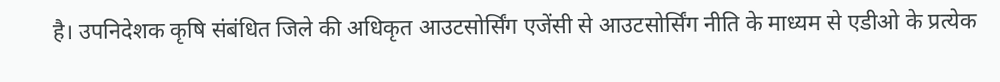है। उपनिदेशक कृषि संबंधित जिले की अधिकृत आउटसोर्सिंग एजेंसी से आउटसोर्सिंग नीति के माध्यम से एडीओ के प्रत्येक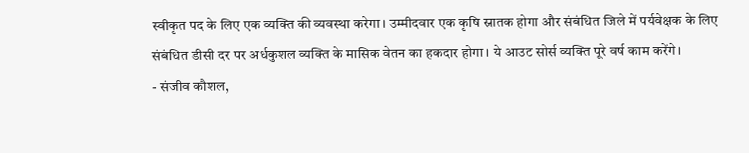स्वीकृत पद के लिए एक व्यक्ति की व्यवस्था करेगा। उम्मीदवार एक कृषि स्नातक होगा और संबंधित जिले में पर्यवेक्षक के लिए संबंधित डीसी दर पर अर्धकुशल व्यक्ति के मासिक वेतन का हकदार होगा। ये आउट सोर्स व्यक्ति पूरे वर्ष काम करेंगे।
- संजीव कौशल,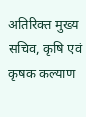अतिरिक्त मुख्य सचिव, कृषि एवं कृषक कल्याण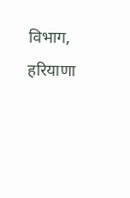विभाग, हरियाणा